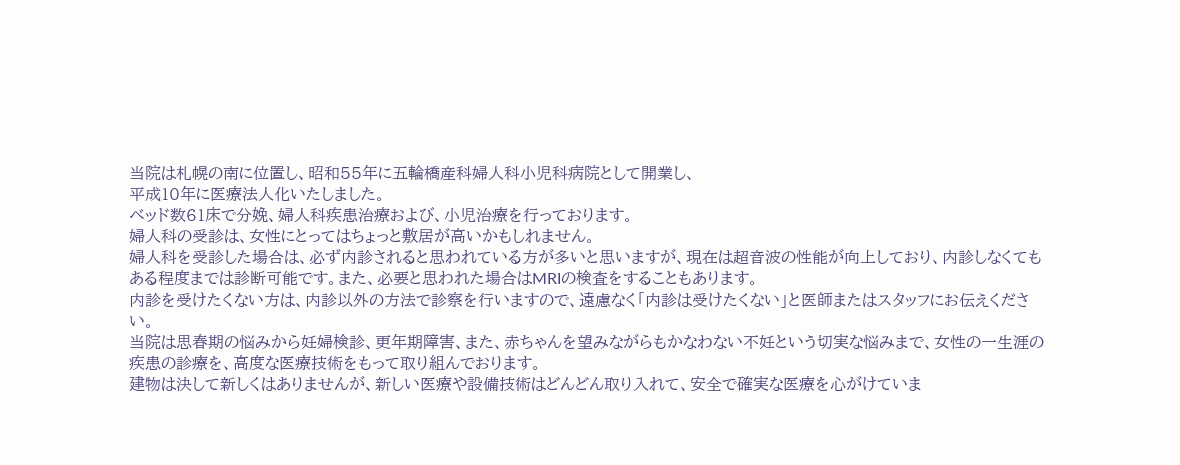当院は札幌の南に位置し、昭和55年に五輪橋産科婦人科小児科病院として開業し、
平成10年に医療法人化いたしました。
ベッド数61床で分娩、婦人科疾患治療および、小児治療を行っております。
婦人科の受診は、女性にとってはちょっと敷居が高いかもしれません。
婦人科を受診した場合は、必ず内診されると思われている方が多いと思いますが、現在は超音波の性能が向上しており、内診しなくてもある程度までは診断可能です。また、必要と思われた場合はMRIの検査をすることもあります。
内診を受けたくない方は、内診以外の方法で診察を行いますので、遠慮なく「内診は受けたくない」と医師またはスタッフにお伝えください。
当院は思春期の悩みから妊婦検診、更年期障害、また、赤ちゃんを望みながらもかなわない不妊という切実な悩みまで、女性の一生涯の疾患の診療を、高度な医療技術をもって取り組んでおります。
建物は決して新しくはありませんが、新しい医療や設備技術はどんどん取り入れて、安全で確実な医療を心がけていま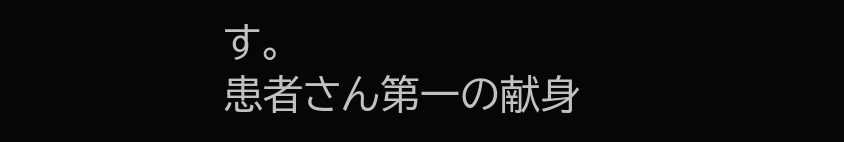す。
患者さん第一の献身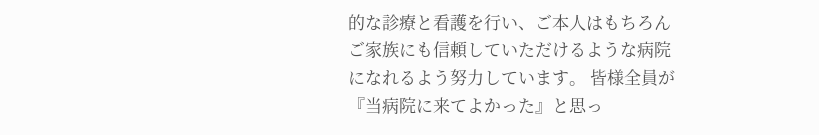的な診療と看護を行い、ご本人はもちろんご家族にも信頼していただけるような病院になれるよう努力しています。 皆様全員が『当病院に来てよかった』と思っ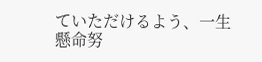ていただけるよう、一生懸命努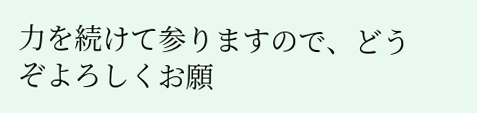力を続けて参りますので、どうぞよろしくお願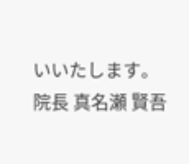いいたします。
院長 真名瀬 賢吾